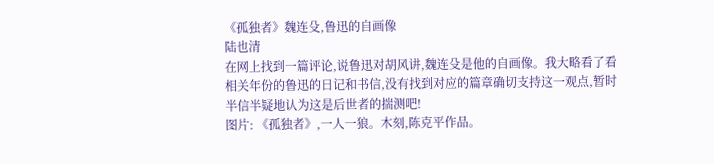《孤独者》魏连殳,鲁迅的自画像
陆也清
在网上找到一篇评论,说鲁迅对胡风讲,魏连殳是他的自画像。我大略看了看相关年份的鲁迅的日记和书信,没有找到对应的篇章确切支持这一观点,暂时半信半疑地认为这是后世者的揣测吧!
图片: 《孤独者》,一人一狼。木刻,陈克平作品。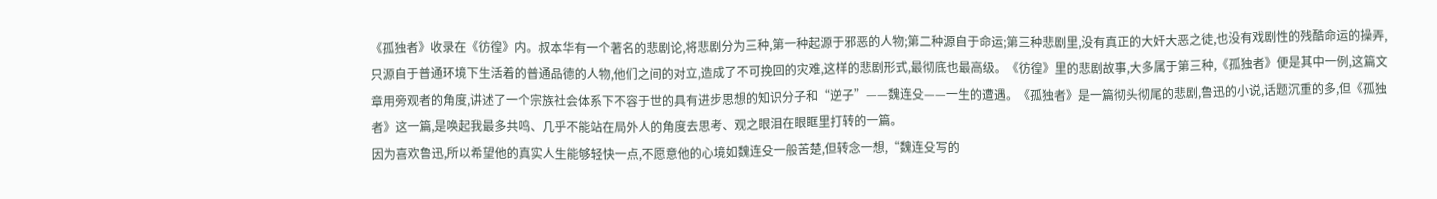《孤独者》收录在《彷徨》内。叔本华有一个著名的悲剧论,将悲剧分为三种,第一种起源于邪恶的人物;第二种源自于命运;第三种悲剧里,没有真正的大奸大恶之徒,也没有戏剧性的残酷命运的操弄,只源自于普通环境下生活着的普通品德的人物,他们之间的对立,造成了不可挽回的灾难,这样的悲剧形式,最彻底也最高级。《彷徨》里的悲剧故事,大多属于第三种,《孤独者》便是其中一例,这篇文章用旁观者的角度,讲述了一个宗族社会体系下不容于世的具有进步思想的知识分子和“逆子”——魏连殳——一生的遭遇。《孤独者》是一篇彻头彻尾的悲剧,鲁迅的小说,话题沉重的多,但《孤独者》这一篇,是唤起我最多共鸣、几乎不能站在局外人的角度去思考、观之眼泪在眼眶里打转的一篇。
因为喜欢鲁迅,所以希望他的真实人生能够轻快一点,不愿意他的心境如魏连殳一般苦楚,但转念一想,“魏连殳写的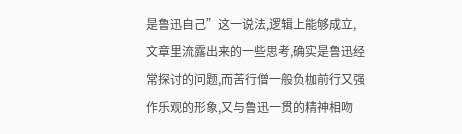是鲁迅自己”这一说法,逻辑上能够成立,文章里流露出来的一些思考,确实是鲁迅经常探讨的问题,而苦行僧一般负枷前行又强作乐观的形象,又与鲁迅一贯的精神相吻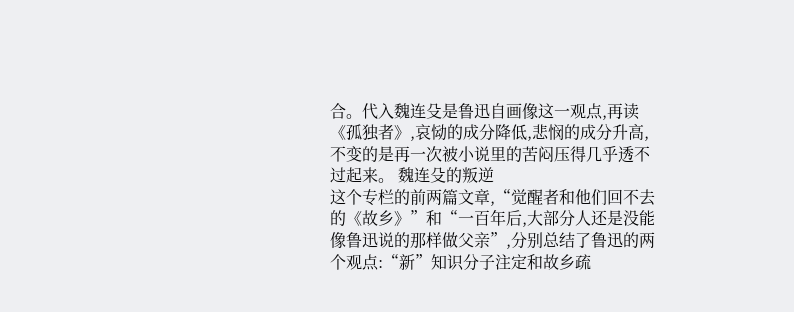合。代入魏连殳是鲁迅自画像这一观点,再读《孤独者》,哀恸的成分降低,悲悯的成分升高,不变的是再一次被小说里的苦闷压得几乎透不过起来。 魏连殳的叛逆
这个专栏的前两篇文章,“觉醒者和他们回不去的《故乡》”和“一百年后,大部分人还是没能像鲁迅说的那样做父亲”,分别总结了鲁迅的两个观点:“新”知识分子注定和故乡疏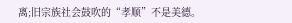离;旧宗族社会鼓吹的“孝顺”不是美德。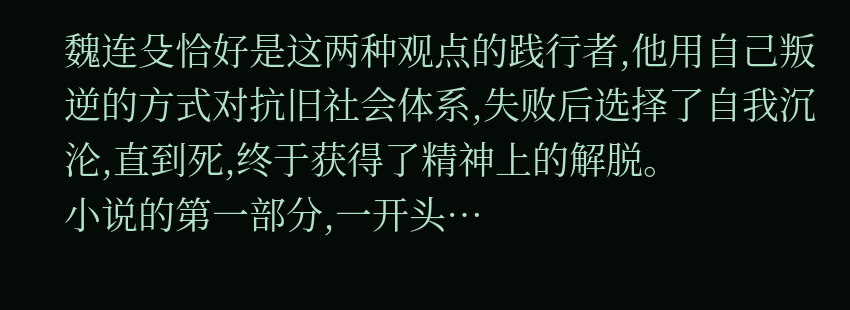魏连殳恰好是这两种观点的践行者,他用自己叛逆的方式对抗旧社会体系,失败后选择了自我沉沦,直到死,终于获得了精神上的解脱。
小说的第一部分,一开头…